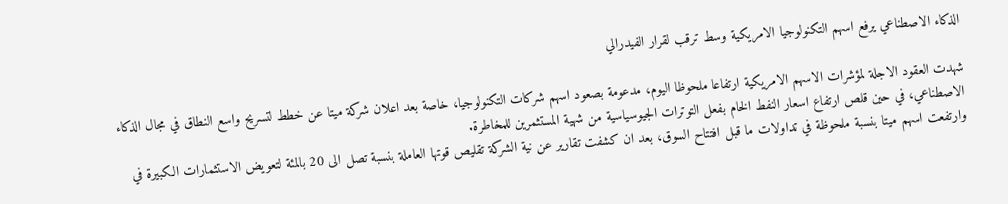الذكاء الاصطناعي يرفع اسهم التكنولوجيا الامريكية وسط ترقب لقرار الفيدرالي

شهدت العقود الاجلة لمؤشرات الاسهم الامريكية ارتفاعا ملحوظا اليوم، مدعومة بصعود اسهم شركات التكنولوجيا، خاصة بعد اعلان شركة ميتا عن خطط لتسريح واسع النطاق في مجال الذكاء الاصطناعي، في حين قلص ارتفاع اسعار النفط الخام بفعل التوترات الجيوسياسية من شهية المستثمرين للمخاطرة.
وارتفعت اسهم ميتا بنسبة ملحوظة في تداولات ما قبل افتتاح السوق، بعد ان كشفت تقارير عن نية الشركة تقليص قوتها العاملة بنسبة تصل الى 20 بالمئة لتعويض الاستثمارات الكبيرة في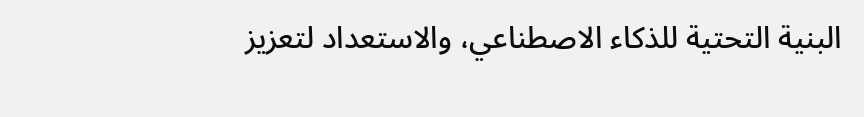البنية التحتية للذكاء الاصطناعي، والاستعداد لتعزيز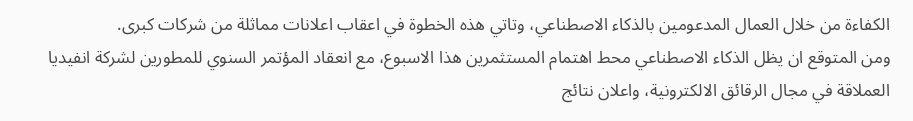الكفاءة من خلال العمال المدعومين بالذكاء الاصطناعي، وتاتي هذه الخطوة في اعقاب اعلانات مماثلة من شركات كبرى.
ومن المتوقع ان يظل الذكاء الاصطناعي محط اهتمام المستثمرين هذا الاسبوع، مع انعقاد المؤتمر السنوي للمطورين لشركة انفيديا العملاقة في مجال الرقائق الالكترونية، واعلان نتائج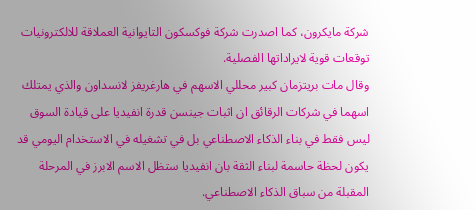شركة مايكرون، كما اصدرت شركة فوكسكون التايوانية العملاقة للالكترونيات توقعات قوية لايراداتها الفصلية.
وقال مات بريتزمان كبير محللي الاسهم في هارغريفز لانسداون والذي يمتلك اسهما في شركات الرقائق ان اثبات جينسن قدرة انفيديا على قيادة السوق ليس فقط في بناء الذكاء الاصطناعي بل في تشغيله في الاستخدام اليومي قد يكون لحظة حاسمة لبناء الثقة بان انفيديا ستظل الاسم الابرز في المرحلة المقبلة من سباق الذكاء الاصطناعي.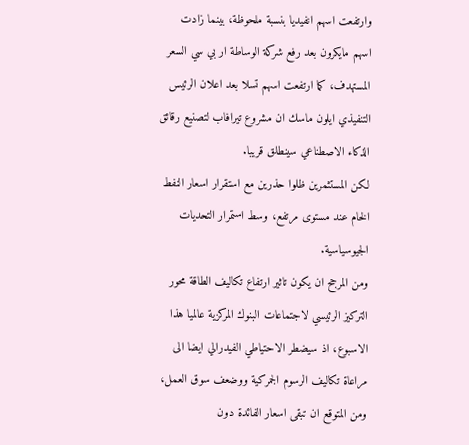وارتفعت اسهم انفيديا بنسبة ملحوظة، بينما زادت اسهم مايكرون بعد رفع شركة الوساطة ار بي سي السعر المستهدف، كما ارتفعت اسهم تسلا بعد اعلان الرئيس التنفيذي ايلون ماسك ان مشروع تيرافاب لتصنيع رقائق الذكاء الاصطناعي سينطلق قريبا.
لكن المستثمرين ظلوا حذرين مع استقرار اسعار النفط الخام عند مستوى مرتفع، وسط استمرار التحديات الجيوسياسية.
ومن المرجح ان يكون تاثير ارتفاع تكاليف الطاقة محور التركيز الرئيسي لاجتماعات البنوك المركزية عالميا هذا الاسبوع، اذ سيضطر الاحتياطي الفيدرالي ايضا الى مراعاة تكاليف الرسوم الجمركية ووضعف سوق العمل، ومن المتوقع ان تبقى اسعار الفائدة دون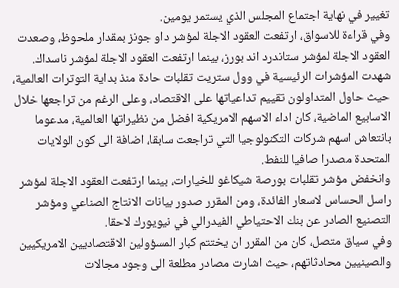تغيير في نهاية اجتماع المجلس الذي يستمر يومين.
وفي قراءة للاسواق، ارتفعت العقود الاجلة لمؤشر داو جونز بمقدار ملحوظ، وصعدت العقود الاجلة لمؤشر ستاندرد اند بورز، بينما ارتفعت العقود الاجلة لمؤشر ناسداك.
شهدت المؤشرات الرئيسية في وول ستريت تقلبات حادة منذ بداية التوترات العالمية، حيث حاول المتداولون تقييم تداعياتها على الاقتصاد، وعلى الرغم من تراجعها خلال الاسابيع الماضية، كان اداء الاسهم الامريكية افضل من نظيراتها العالمية، مدعوما بانتعاش اسهم شركات التكنولوجيا التي تراجعت سابقا، اضافة الى كون الولايات المتحدة مصدرا صافيا للنفط.
وانخفض مؤشر تقلبات بورصة شيكاغو للخيارات، بينما ارتفعت العقود الاجلة لمؤشر راسل الحساس لاسعار الفائدة، ومن المقرر صدور بيانات الانتاج الصناعي ومؤشر التصنيع الصادر عن بنك الاحتياطي الفيدرالي في نيويورك لاحقا.
وفي سياق متصل، كان من المقرر ان يختتم كبار المسؤولين الاقتصاديين الامريكيين والصينيين محادثاتهم، حيث اشارت مصادر مطلعة الى وجود مجالات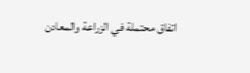اتفاق محتملة في الزراعة والمعادن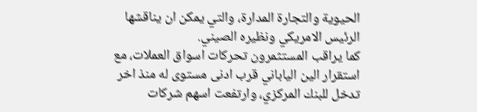الحيوية والتجارة المدارة، والتي يمكن ان يناقشها الرئيس الامريكي ونظيره الصيني.
كما يراقب المستثمرون تحركات اسواق العملات، مع استقرار الين الياباني قرب ادنى مستوى له منذ اخر تدخل للبنك المركزي، وارتفعت اسهم شركات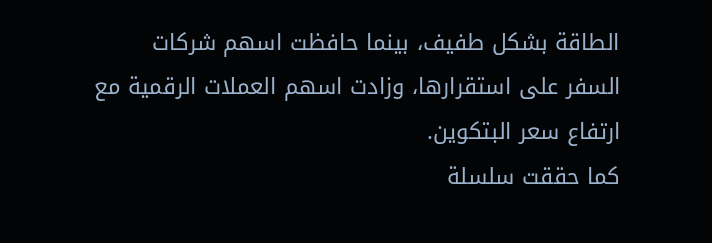الطاقة بشكل طفيف، بينما حافظت اسهم شركات السفر على استقرارها، وزادت اسهم العملات الرقمية مع ارتفاع سعر البتكوين.
كما حققت سلسلة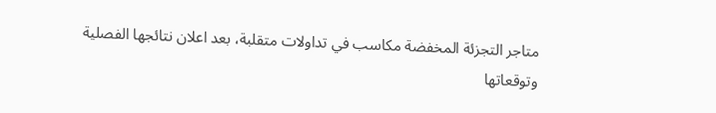متاجر التجزئة المخفضة مكاسب في تداولات متقلبة، بعد اعلان نتائجها الفصلية وتوقعاتها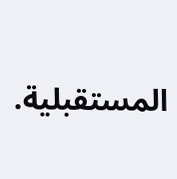المستقبلية.